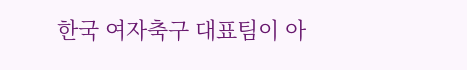한국 여자축구 대표팀이 아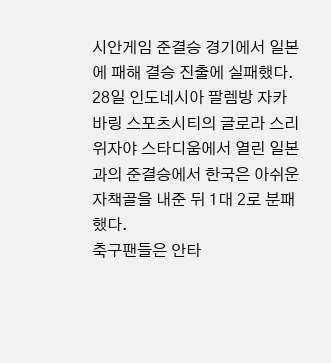시안게임 준결승 경기에서 일본에 패해 결승 진출에 실패했다.
28일 인도네시아 팔렘방 자카바링 스포츠시티의 글로라 스리위자야 스타디움에서 열린 일본과의 준결승에서 한국은 아쉬운 자책골을 내준 뒤 1대 2로 분패했다.
축구팬들은 안타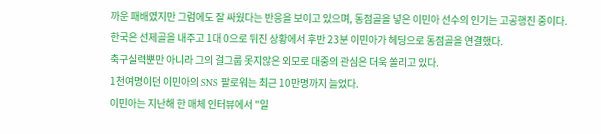까운 패배였지만 그럼에도 잘 싸웠다는 반응을 보이고 있으며, 동점골을 넣은 이민아 선수의 인기는 고공행진 중이다.
한국은 선제골을 내주고 1대 0으로 뒤진 상황에서 후반 23분 이민아가 헤딩으로 동점골을 연결했다.
축구실력뿐만 아니라 그의 걸그룹 못지않은 외모로 대중의 관심은 더욱 쏠리고 있다.
1천여명이던 이민아의 SNS 팔로워는 최근 10만명까지 늘었다.
이민아는 지난해 한 매체 인터뷰에서 "일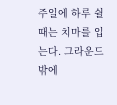주일에 하루 쉴때는 치마를 입는다. 그라운드 밖에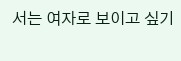서는 여자로 보이고 싶기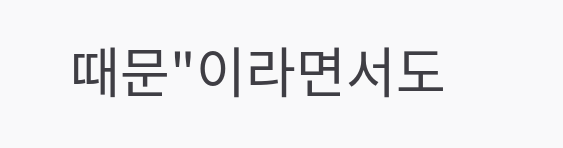때문"이라면서도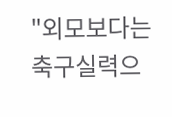"외모보다는 축구실력으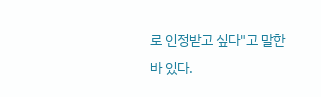로 인정받고 싶다"고 말한 바 있다.